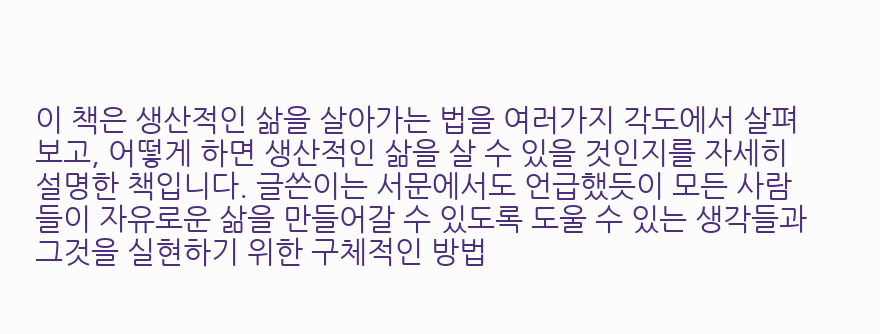이 책은 생산적인 삶을 살아가는 법을 여러가지 각도에서 살펴보고, 어떻게 하면 생산적인 삶을 살 수 있을 것인지를 자세히 설명한 책입니다. 글쓴이는 서문에서도 언급했듯이 모든 사람들이 자유로운 삶을 만들어갈 수 있도록 도울 수 있는 생각들과 그것을 실현하기 위한 구체적인 방법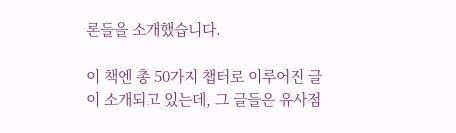론들을 소개했습니다.

이 책엔 총 50가지 챕터로 이루어진 글이 소개되고 있는데, 그 글들은 유사점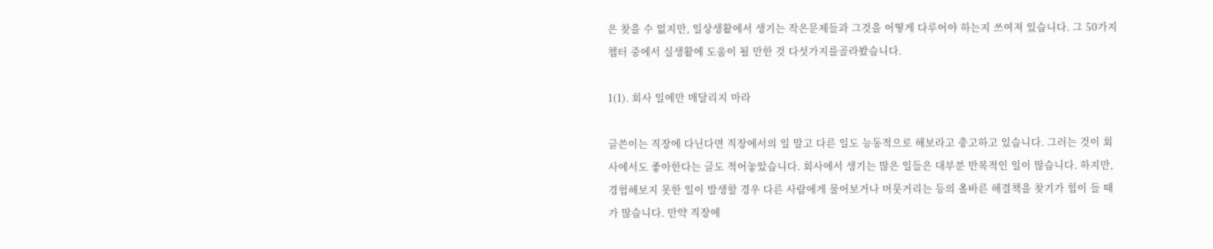은 찾을 수 없지만, 일상생활에서 생기는 작은문제들과 그것을 어떻게 다루어야 하는지 쓰여져 있습니다. 그 50가지 챕터 중에서 실생활에 도움이 될 만한 것 다섯가지를골라봤습니다.

1(1). 회사 일에만 매달리지 마라

글쓴이는 직장에 다닌다면 직장에서의 일 말고 다른 일도 능동적으로 해보라고 충고하고 있습니다. 그러는 것이 회사에서도 좋아한다는 글도 적어놓았습니다. 회사에서 생기는 많은 일들은 대부분 반복적인 일이 많습니다. 하지만, 경험해보지 못한 일이 발생할 경우 다른 사람에게 물어보거나 머뭇거리는 등의 올바른 해결책을 찾기가 힘이 들 때가 많습니다. 만약 직장에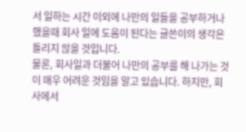서 일하는 시간 이외에 나만의 일들을 공부하거나 했을때 회사 일에 도움이 된다는 글쓴이의 생각은 틀리지 않을 것입니다.
물론, 회사일과 더불어 나만의 공부를 해 나가는 것이 매우 어려운 것임을 알고 있습니다. 하지만, 회사에서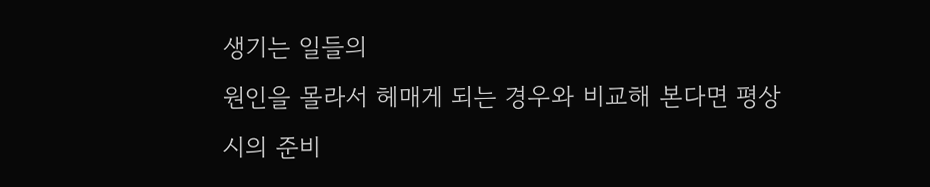생기는 일들의
원인을 몰라서 헤매게 되는 경우와 비교해 본다면 평상시의 준비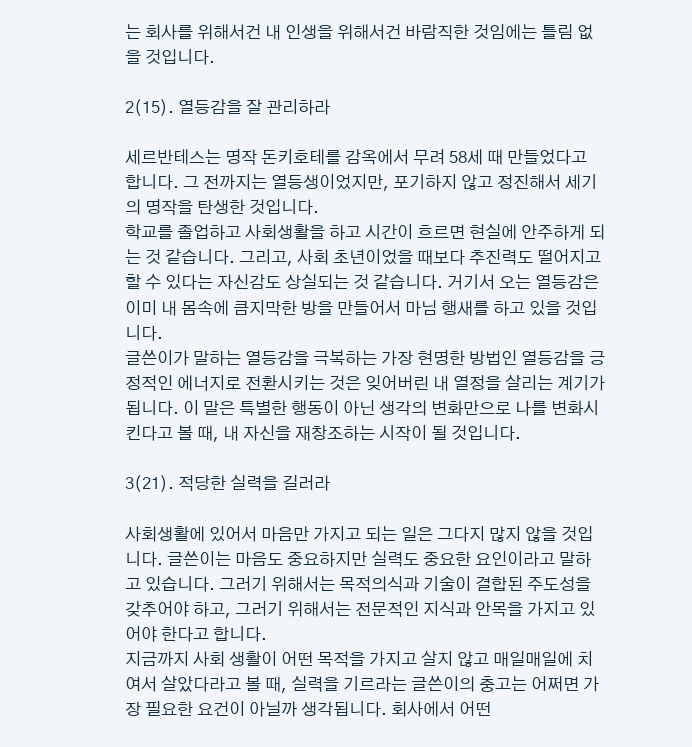는 회사를 위해서건 내 인생을 위해서건 바람직한 것임에는 틀림 없을 것입니다.

2(15). 열등감을 잘 관리하라

세르반테스는 명작 돈키호테를 감옥에서 무려 58세 때 만들었다고 합니다. 그 전까지는 열등생이었지만, 포기하지 않고 정진해서 세기의 명작을 탄생한 것입니다.
학교를 졸업하고 사회생활을 하고 시간이 흐르면 현실에 안주하게 되는 것 같습니다. 그리고, 사회 초년이었을 때보다 추진력도 떨어지고 할 수 있다는 자신감도 상실되는 것 같습니다. 거기서 오는 열등감은 이미 내 몸속에 큼지막한 방을 만들어서 마님 행새를 하고 있을 것입니다.
글쓴이가 말하는 열등감을 극복하는 가장 현명한 방법인 열등감을 긍정적인 에너지로 전환시키는 것은 잊어버린 내 열정을 살리는 계기가 됩니다. 이 말은 특별한 행동이 아닌 생각의 변화만으로 나를 변화시킨다고 볼 때, 내 자신을 재창조하는 시작이 될 것입니다.

3(21). 적당한 실력을 길러라

사회생활에 있어서 마음만 가지고 되는 일은 그다지 많지 않을 것입니다. 글쓴이는 마음도 중요하지만 실력도 중요한 요인이라고 말하고 있습니다. 그러기 위해서는 목적의식과 기술이 결합된 주도성을 갖추어야 하고, 그러기 위해서는 전문적인 지식과 안목을 가지고 있어야 한다고 합니다.
지금까지 사회 생활이 어떤 목적을 가지고 살지 않고 매일매일에 치여서 살았다라고 볼 때, 실력을 기르라는 글쓴이의 충고는 어쩌면 가장 필요한 요건이 아닐까 생각됩니다. 회사에서 어떤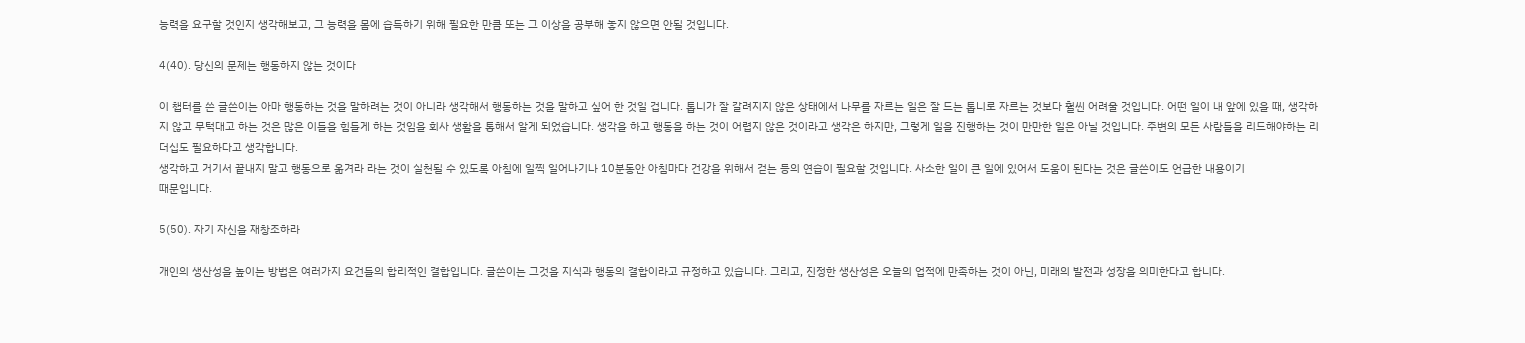능력을 요구할 것인지 생각해보고, 그 능력을 몸에 습득하기 위해 필요한 만큼 또는 그 이상을 공부해 놓지 않으면 안될 것입니다.

4(40). 당신의 문제는 행동하지 않는 것이다

이 챕터를 쓴 글쓴이는 아마 행동하는 것을 말하려는 것이 아니라 생각해서 행동하는 것을 말하고 싶어 한 것일 겁니다. 톱니가 잘 갈려지지 않은 상태에서 나무를 자르는 일은 잘 드는 톱니로 자르는 것보다 훨씬 어려울 것입니다. 어떤 일이 내 앞에 있을 때, 생각하지 않고 무턱대고 하는 것은 많은 이들을 힘들게 하는 것임을 회사 생활을 통해서 알게 되었습니다. 생각을 하고 행동을 하는 것이 어렵지 않은 것이라고 생각은 하지만, 그렇게 일을 진행하는 것이 만만한 일은 아닐 것입니다. 주변의 모든 사람들을 리드해야하는 리더십도 필요하다고 생각합니다.
생각하고 거기서 끝내지 말고 행동으로 옮겨라 라는 것이 실천될 수 있도록 아침에 일찍 일어나기나 10분동안 아침마다 건강을 위해서 걷는 등의 연습이 필요할 것입니다. 사소한 일이 큰 일에 있어서 도움이 된다는 것은 글쓴이도 언급한 내용이기
때문입니다.

5(50). 자기 자신을 재창조하라

개인의 생산성을 높이는 방법은 여러가지 요건들의 합리적인 결합입니다. 글쓴이는 그것을 지식과 행동의 결합이라고 규정하고 있습니다. 그리고, 진정한 생산성은 오늘의 업적에 만족하는 것이 아닌, 미래의 발전과 성장을 의미한다고 합니다.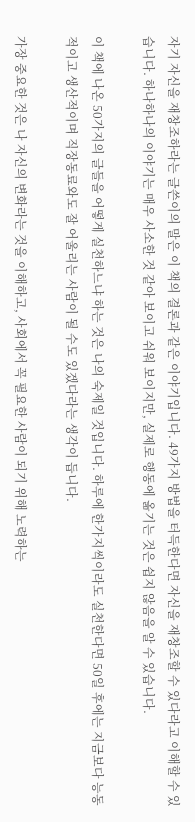자기 자신을 재창조하라는 글쓴이의 말은 이 책의 결론과 같은 이야기입니다. 49가지 방법을 터득한다면 자신을 재창조할 수 있다라고 이해할 수 있습니다. 하나하나의 이야기는 매우 사소한 것 같아 보이고 쉬워 보이지만, 실제로 행동에 옮기는 것은 쉽지 않음을 알 수 있습니다.

이 책에 나온 50가지의 글들을 어떻게 실천하느냐 하는 것은 나의 숙제일 것입니다. 하루에 한가지씩이라도 실천한다면 50일 후에는 지금보다 능동적이고 생산적이며 직장동료와도 잘 어울리는 사람이 될 수도 있겠다라는 생각이 듭니다.

가장 중요한 것은 나 자신의 변화라는 것을 이해하고, 사회에서 꼭 필요한 사람이 되기 위해 노력하는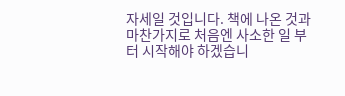자세일 것입니다. 책에 나온 것과 마찬가지로 처음엔 사소한 일 부터 시작해야 하겠습니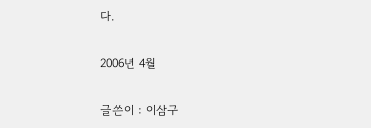다.

2006년 4월

글쓴이 : 이삼구